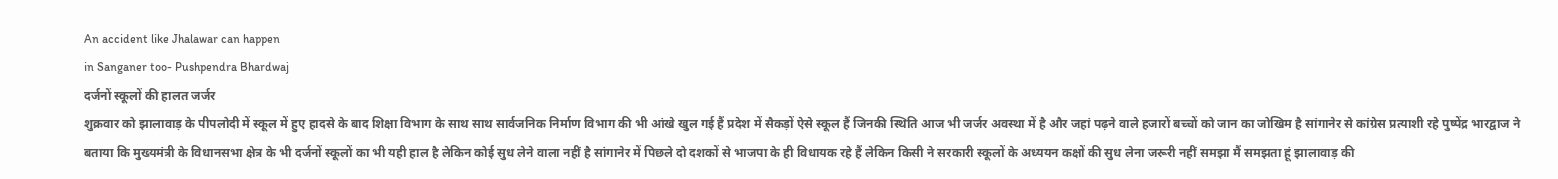An accident like Jhalawar can happen
in Sanganer too- Pushpendra Bhardwaj
दर्जनों स्कूलों की हालत जर्जर
शुक्रवार को झालावाड़ के पीपलोदी में स्कूल में हुए हादसे के बाद शिक्षा विभाग के साथ साथ सार्वजनिक निर्माण विभाग की भी आंखे खुल गई हैं प्रदेश में सैकड़ों ऐसे स्कूल हैं जिनकी स्थिति आज भी जर्जर अवस्था में है और जहां पढ़ने वाले हजारों बच्चों को जान का जोखिम है सांगानेर से कांग्रेस प्रत्याशी रहे पुष्पेंद्र भारद्वाज ने बताया कि मुख्यमंत्री के विधानसभा क्षेत्र के भी दर्जनों स्कूलों का भी यही हाल है लेकिन कोई सुध लेने वाला नहीं है सांगानेर में पिछले दो दशकों से भाजपा के ही विधायक रहे हैं लेकिन किसी ने सरकारी स्कूलों के अध्ययन कक्षों की सुध लेना जरूरी नहीं समझा मैं समझता हूं झालावाड़ की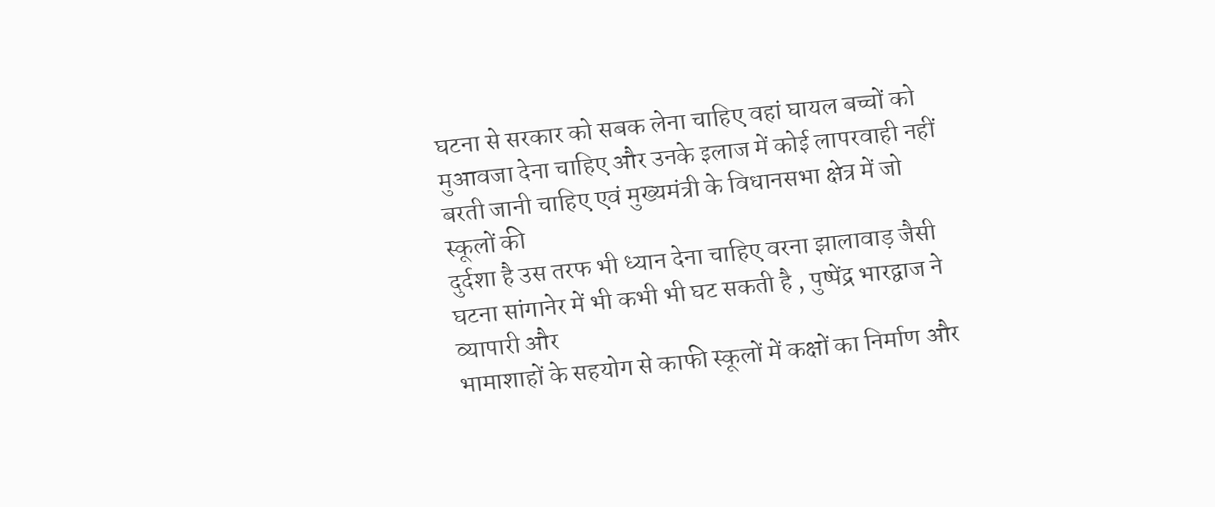घटना से सरकार को सबक लेना चाहिए वहां घायल बच्चों को मुआवजा देना चाहिए और उनके इलाज में कोई लापरवाही नहीं
बरती जानी चाहिए एवं मुख्यमंत्री के विधानसभा क्षेत्र में जो स्कूलों की
दुर्दशा है उस तरफ भी ध्यान देना चाहिए वरना झालावाड़ जैसी घटना सांगानेर में भी कभी भी घट सकती है , पुष्पेंद्र भारद्वाज ने व्यापारी और
भामाशाहों के सहयोग से काफी स्कूलों में कक्षों का निर्माण और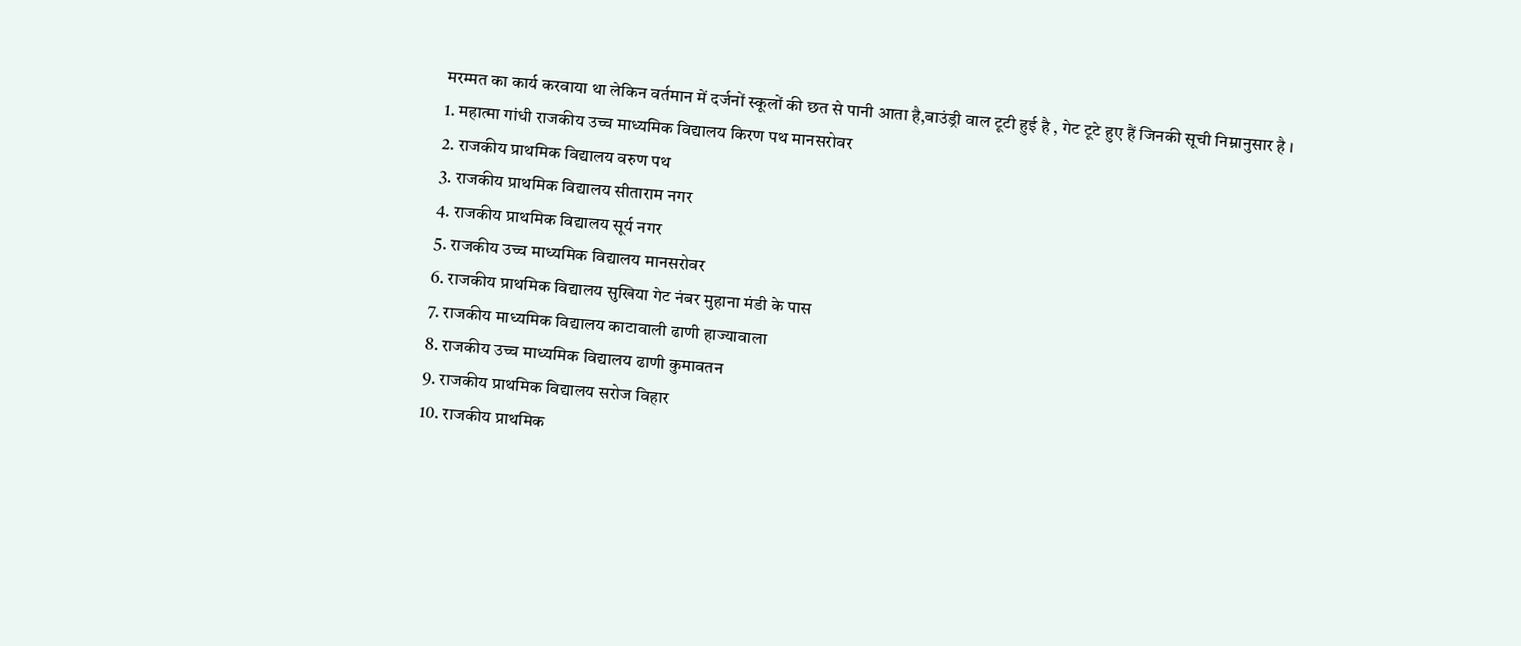मरम्मत का कार्य करवाया था लेकिन वर्तमान में दर्जनों स्कूलों की छत से पानी आता है,बाउंड्री वाल टूटी हुई है , गेट टूटे हुए हैं जिनकी सूची निम्नानुसार है ।
1. महात्मा गांधी राजकीय उच्च माध्यमिक विद्यालय किरण पथ मानसरोवर
2. राजकीय प्राथमिक विद्यालय वरुण पथ
3. राजकीय प्राथमिक विद्यालय सीताराम नगर
4. राजकीय प्राथमिक विद्यालय सूर्य नगर
5. राजकीय उच्च माध्यमिक विद्यालय मानसरोवर
6. राजकीय प्राथमिक विद्यालय सुखिया गेट नंबर मुहाना मंडी के पास
7. राजकीय माध्यमिक विद्यालय काटावाली ढाणी हाज्यावाला
8. राजकीय उच्च माध्यमिक विद्यालय ढाणी कुमावतन
9. राजकीय प्राथमिक विद्यालय सरोज विहार
10. राजकीय प्राथमिक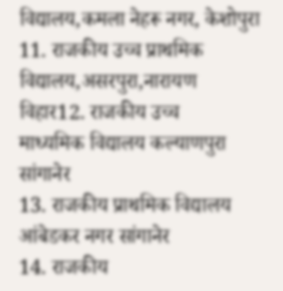विद्यालय,कमला नेहरू नगर, केशोपुरा
11. राजकीय उच्च प्राथमिक विद्यालय,असरपुरा,नारायण विहार12. राजकीय उच्च
माध्यमिक विद्यालय कल्याणपुरा सांगानेर
13. राजकीय प्राथमिक विद्यालय आंबेडकर नगर सांगानेर
14. राजकीय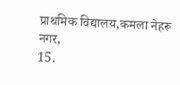प्राथमिक विद्यालय,कमला नेहरू नगर,
15.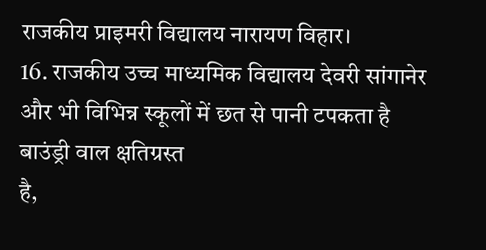राजकीय प्राइमरी विद्यालय नारायण विहार।
16. राजकीय उच्च माध्यमिक विद्यालय देवरी सांगानेर
और भी विभिन्न स्कूलों में छत से पानी टपकता है बाउंड्री वाल क्षतिग्रस्त
है,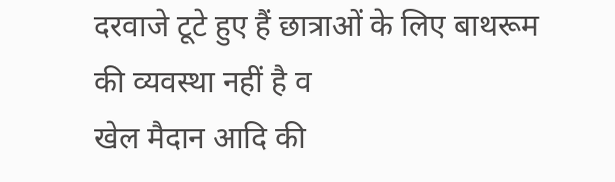दरवाजे टूटे हुए हैं छात्राओं के लिए बाथरूम की व्यवस्था नहीं है व
खेल मैदान आदि की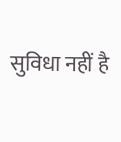सुविधा नहीं है